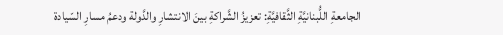الجامعةِ اللُّبنانيَّةِ الثَّقافيَّةِ: تعزيزُ الشَّراكةِ بينَ الانتشارِ والدَّولة ودعمُ مسارِ السّيادة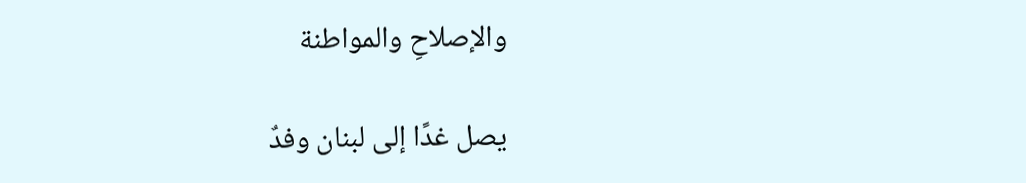والإصلاحِ والمواطنة

يصل غدًا إلى لبنان وفدٌ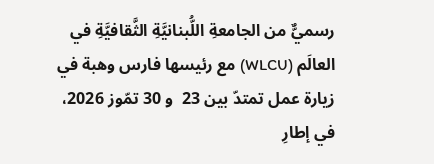رسميٌّ من الجامعةِ اللُّبنانيَّةِ الثَّقافيَّةِ في العالَم (WLCU) مع رئيسها فارس وهبة في زيارة عمل تمتدّ بين 23  و 30 تمّوز 2026، في إطارِ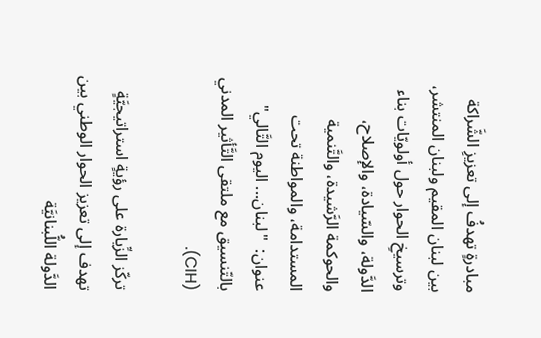مبادرةٍ تهدفُ إلى تعزيزِ الشَّراكة بين لبنان المقيم ولبنان المنتشر، وترسيخِ الحوار حول أولويّات بناء الدَّولة، والسّيادة، والإصلاح، والحوكمة الرَّشيدة، والتَّنمية المستدامة، والمواطنة تحت عنوان:  "لبنان... اليوم التَّالي" بالتّنسيق مع ملتقى التَّأثير المدني (CIH).

تركّز الزِّيارة على رؤيةٍ استراتيجيَّةٍ تهدف إلى تعزيز الحوار الوطني بين الدَّولة اللُّبنانيَّة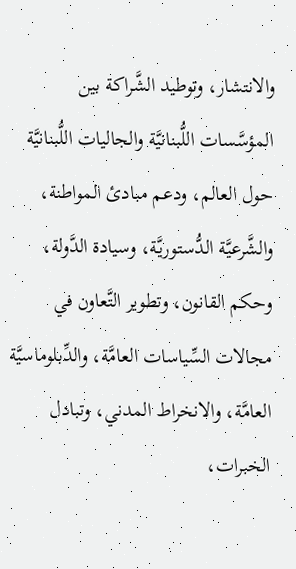والانتشار، وتوطيد الشَّراكة بين المؤسَّسات اللُّبنانيَّة والجاليات اللُّبنانيَّة حول العالم، ودعم مبادئ المواطنة، والشَّرعيَّة الدُّستوريَّة، وسيادة الدَّولة، وحكم القانون، وتطوير التَّعاون في مجالات السِّياسات العامَّة، والدِّبلوماسيَّة العامَّة، والانخراط المدني، وتبادل الخبرات،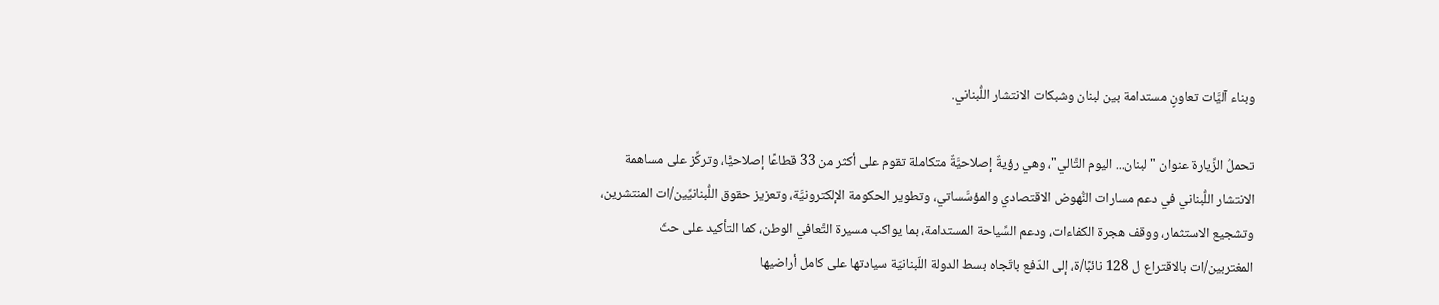وبناء آليَّات تعاونٍ مستدامة بين لبنان وشبكات الانتشار اللُّبناني.

تحملُ الزِّيارة عنوان "لبنان... اليوم التَّالي"، وهي رؤيةٌ إصلاحيَّةٌ متكاملة تقوم على أكثر من 33 قطاعًا إصلاحيًّا، وتركِّز على مساهمة الانتشار اللُّبناني في دعم مسارات النُّهوض الاقتصادي والمؤسَّساتي، وتطوير الحكومة الإلكترونيَّة، وتعزيز حقوق اللُّبنانيِّين/ات المنتشرين، وتشجيع الاستثمار، ووقف هجرة الكفاءات، ودعم السِّياحة المستدامة، بما يواكب مسيرة التَّعافي الوطن، كما التأكيد على حثّ المغتربين/ات بالاقتراع ل 128 نائبًا/ة، إلى الدّفع باتّجاه بسط الدولة اللّبنانيّة سيادتها على كامل أراضيها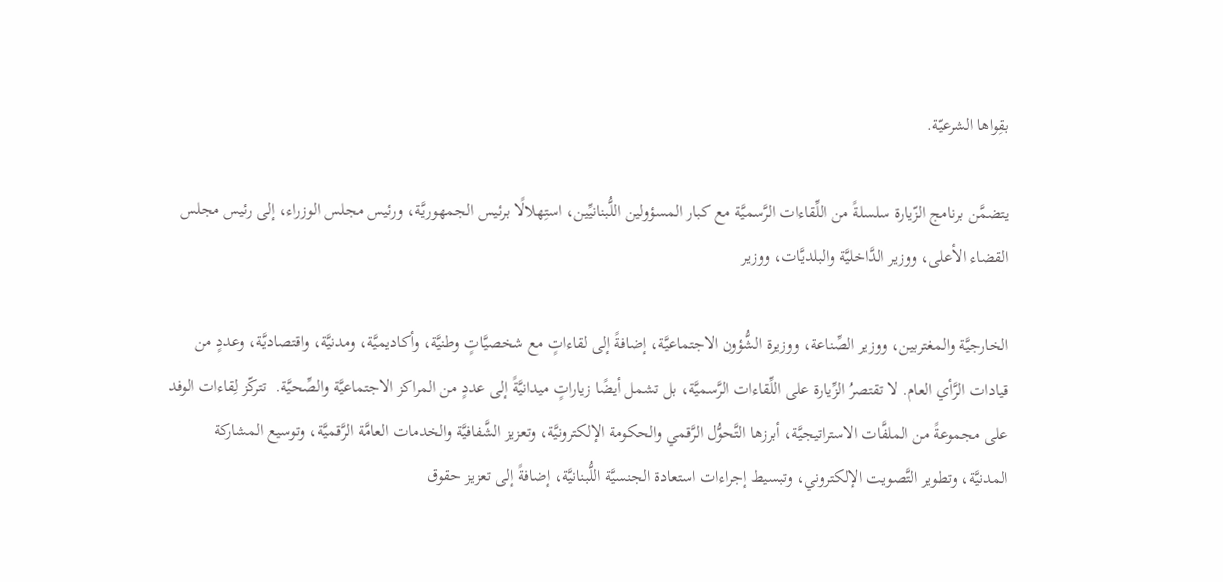بقِواها الشرعيّة.

يتضمَّن برنامج الزّيارة سلسلةً من اللِّقاءات الرَّسميَّة مع كبار المسؤولين اللُّبنانيِّين، استِهلالًا برئيس الجمهوريَّة، ورئيس مجلس الوزراء، إلى رئيس مجلس القضاء الأعلى، ووزير الدَّاخليَّة والبلديَّات، ووزير

الخارجيَّة والمغتربين، ووزير الصِّناعة، ووزيرة الشُّؤون الاجتماعيَّة، إضافةً إلى لقاءاتٍ مع شخصيَّاتٍ وطنيَّة، وأكاديميَّة، ومدنيَّة، واقتصاديَّة، وعددٍ من قيادات الرَّأي العام. لا تقتصرُ الزِّيارة على اللِّقاءات الرَّسميَّة، بل تشمل أيضًا زياراتٍ ميدانيَّةً إلى عددٍ من المراكز الاجتماعيَّة والصِّحيَّة.  تتركّز لِقاءات الوفد على مجموعةً من الملفَّات الاستراتيجيَّة، أبرزها التَّحوُّل الرَّقمي والحكومة الإلكترونيَّة، وتعزيز الشَّفافيَّة والخدمات العامَّة الرَّقميَّة، وتوسيع المشاركة المدنيَّة، وتطوير التَّصويت الإلكتروني، وتبسيط إجراءات استعادة الجنسيَّة اللُّبنانيَّة، إضافةً إلى تعزيز حقوق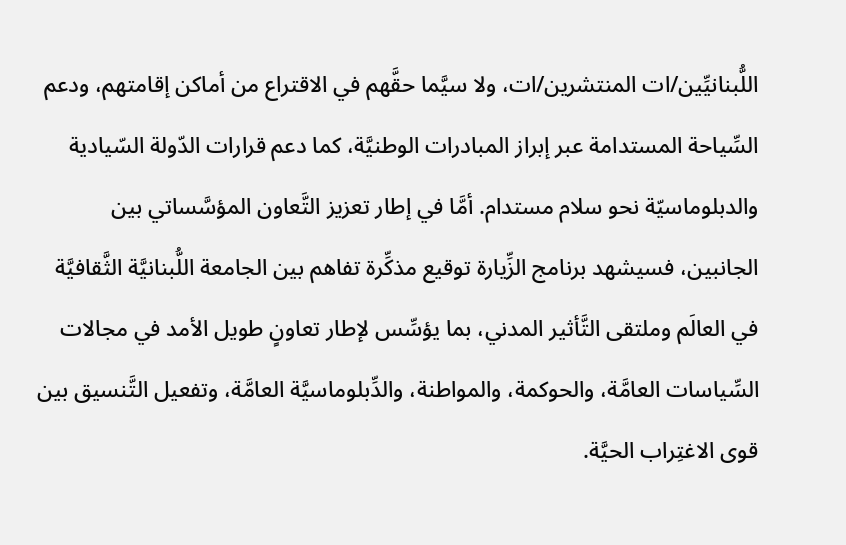اللُّبنانيِّين/ات المنتشرين/ات، ولا سيَّما حقَّهم في الاقتراع من أماكن إقامتهم، ودعم السِّياحة المستدامة عبر إبراز المبادرات الوطنيَّة، كما دعم قرارات الدّولة السّيادية والدبلوماسيّة نحو سلام مستدام. أمَّا في إطار تعزيز التَّعاون المؤسَّساتي بين الجانبين، فسيشهد برنامج الزِّيارة توقيع مذكِّرة تفاهم بين الجامعة اللُّبنانيَّة الثَّقافيَّة في العالَم وملتقى التَّأثير المدني، بما يؤسِّس لإطار تعاونٍ طويل الأمد في مجالات السِّياسات العامَّة، والحوكمة، والمواطنة، والدِّبلوماسيَّة العامَّة، وتفعيل التَّنسيق بين قوى الاغتِراب الحيَّة.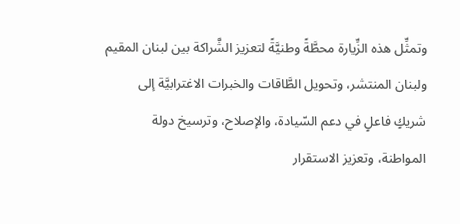وتمثِّل هذه الزِّيارة محطَّةً وطنيَّةً لتعزيز الشَّراكة بين لبنان المقيم ولبنان المنتشر، وتحويل الطَّاقات والخبرات الاغترابيَّة إلى شريكٍ فاعلٍ في دعم السّيادة، والإصلاح، وترسيخ دولة المواطنة، وتعزيز الاستقرار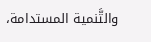والتَّنمية المستدامة،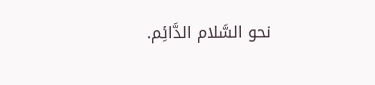نحو السَّلام الدَّائِم.